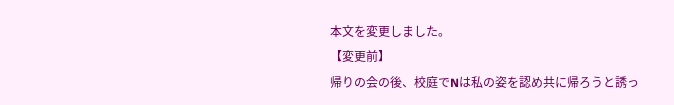本文を変更しました。
【変更前】
帰りの会の後、校庭でNは私の姿を認め共に帰ろうと誘っ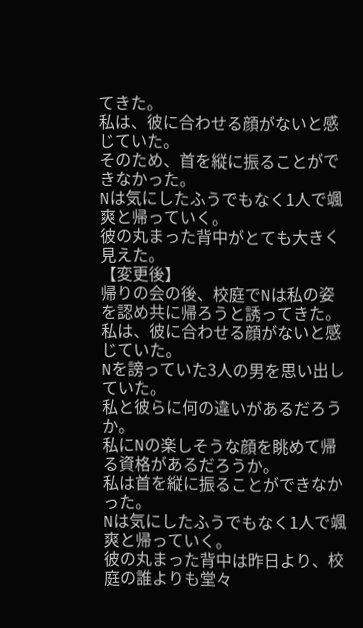てきた。
私は、彼に合わせる顔がないと感じていた。
そのため、首を縦に振ることができなかった。
Nは気にしたふうでもなく1人で颯爽と帰っていく。
彼の丸まった背中がとても大きく見えた。
【変更後】
帰りの会の後、校庭でNは私の姿を認め共に帰ろうと誘ってきた。
私は、彼に合わせる顔がないと感じていた。
Nを謗っていた3人の男を思い出していた。
私と彼らに何の違いがあるだろうか。
私にNの楽しそうな顔を眺めて帰る資格があるだろうか。
私は首を縦に振ることができなかった。
Nは気にしたふうでもなく1人で颯爽と帰っていく。
彼の丸まった背中は昨日より、校庭の誰よりも堂々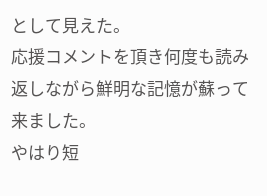として見えた。
応援コメントを頂き何度も読み返しながら鮮明な記憶が蘇って来ました。
やはり短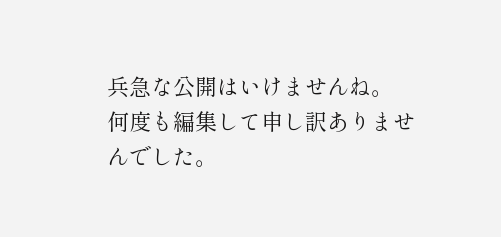兵急な公開はいけませんね。
何度も編集して申し訳ありませんでした。